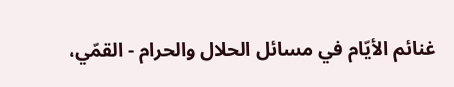غنائم الأيّام في مسائل الحلال والحرام - القمّي،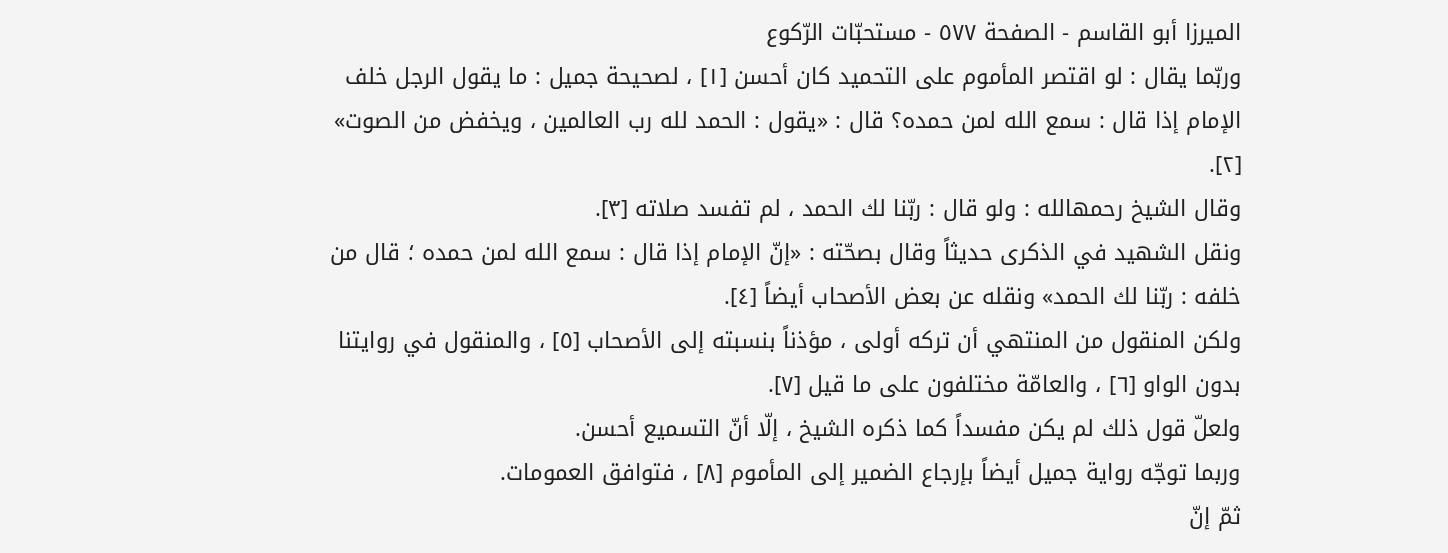الميرزا أبو القاسم - الصفحة ٥٧٧ - مستحبّات الرّكوع
وربّما يقال : لو اقتصر المأموم على التحميد كان أحسن [١] ، لصحيحة جميل : ما يقول الرجل خلف الإمام إذا قال : سمع الله لمن حمده؟ قال : «يقول : الحمد لله رب العالمين ، ويخفض من الصوت» [٢].
وقال الشيخ رحمهالله : ولو قال : ربّنا لك الحمد ، لم تفسد صلاته [٣].
ونقل الشهيد في الذكرى حديثاً وقال بصحّته : «إنّ الإمام إذا قال : سمع الله لمن حمده ؛ قال من خلفه : ربّنا لك الحمد» ونقله عن بعض الأصحاب أيضاً [٤].
ولكن المنقول من المنتهي أن تركه أولى ، مؤذناً بنسبته إلى الأصحاب [٥] ، والمنقول في روايتنا بدون الواو [٦] ، والعامّة مختلفون على ما قيل [٧].
ولعلّ قول ذلك لم يكن مفسداً كما ذكره الشيخ ، إلّا أنّ التسميع أحسن.
وربما توجّه رواية جميل أيضاً بإرجاع الضمير إلى المأموم [٨] ، فتوافق العمومات.
ثمّ إنّ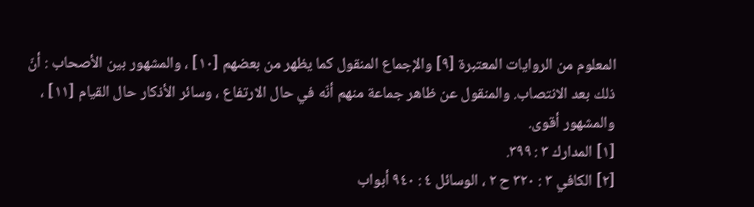المعلوم من الروايات المعتبرة [٩] والإجماع المنقول كما يظهر من بعضهم [١٠] ، والمشهور بين الأصحاب : أنّ ذلك بعد الانتصاب. والمنقول عن ظاهر جماعة منهم أنّه في حال الارتفاع ، وسائر الأذكار حال القيام [١١] ، والمشهور أقوى.
[١] المدارك ٣ : ٣٩٩.
[٢] الكافي ٣ : ٣٢٠ ح ٢ ، الوسائل ٤ : ٩٤٠ أبواب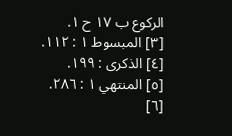الركوع ب ١٧ ح ١.
[٣] المبسوط ١ : ١١٢.
[٤] الذكرى : ١٩٩.
[٥] المنتهي ١ : ٢٨٦.
[٦]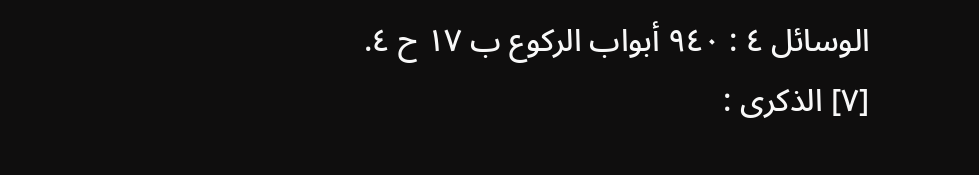الوسائل ٤ : ٩٤٠ أبواب الركوع ب ١٧ ح ٤.
[٧] الذكرى :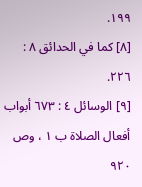١٩٩.
[٨] كما في الحدائق ٨ : ٢٢٦.
[٩] الوسائل ٤ : ٦٧٣ أبواب أفعال الصلاة ب ١ ، وص ٩٢٠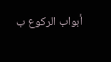أبواب الركوع ب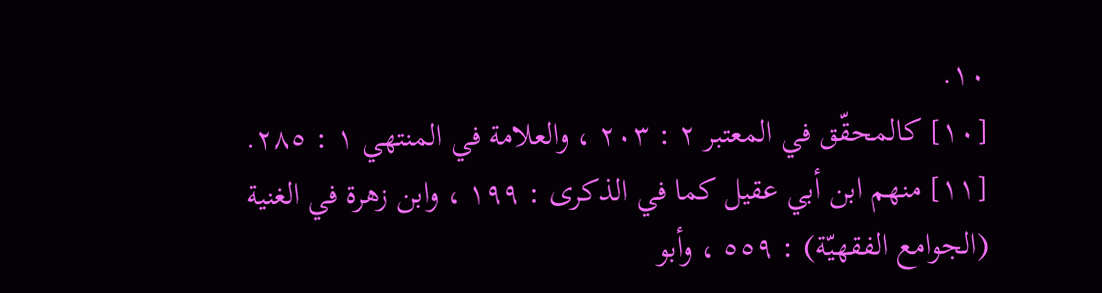١٠.
[١٠] كالمحقّق في المعتبر ٢ : ٢٠٣ ، والعلامة في المنتهي ١ : ٢٨٥.
[١١] منهم ابن أبي عقيل كما في الذكرى : ١٩٩ ، وابن زهرة في الغنية (الجوامع الفقهيّة) : ٥٥٩ ، وأبو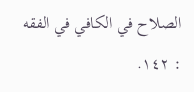الصلاح في الكافي في الفقه : ١٤٢.